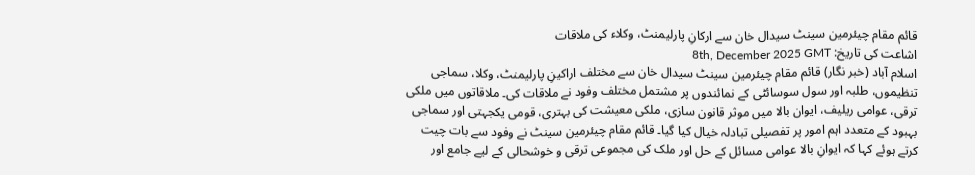قائم مقام چیئرمین سینٹ سیدال خان سے ارکانِ پارلیمنٹ، وکلاء کی ملاقات
اشاعت کی تاریخ: 8th, December 2025 GMT
اسلام آباد (خبر نگار) قائم مقام چیئرمین سینٹ سیدال خان سے مختلف اراکینِ پارلیمنٹ، وکلا، سماجی تنظیموں، طلبہ اور سول سوسائٹی کے نمائندوں پر مشتمل مختلف وفود نے ملاقات کی۔ ملاقاتوں میں ملکی ترقی، عوامی ریلیف، ایوان بالا میں موثر قانون سازی، ملکی معیشت کی بہتری، قومی یکجہتی اور سماجی بہبود کے متعدد اہم امور پر تفصیلی تبادلہ خیال کیا گیا۔ قائم مقام چیئرمین سینٹ نے وفود سے بات چیت کرتے ہوئے کہا کہ ایوانِ بالا عوامی مسائل کے حل اور ملک کی مجموعی ترقی و خوشحالی کے لیے جامع اور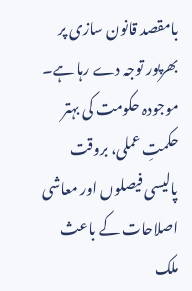بامقصد قانون سازی پر بھرپور توجہ دے رہا ہے۔ موجودہ حکومت کی بہتر حکمتِ عملی، بروقت پالیسی فیصلوں اور معاشی اصلاحات کے باعث ملک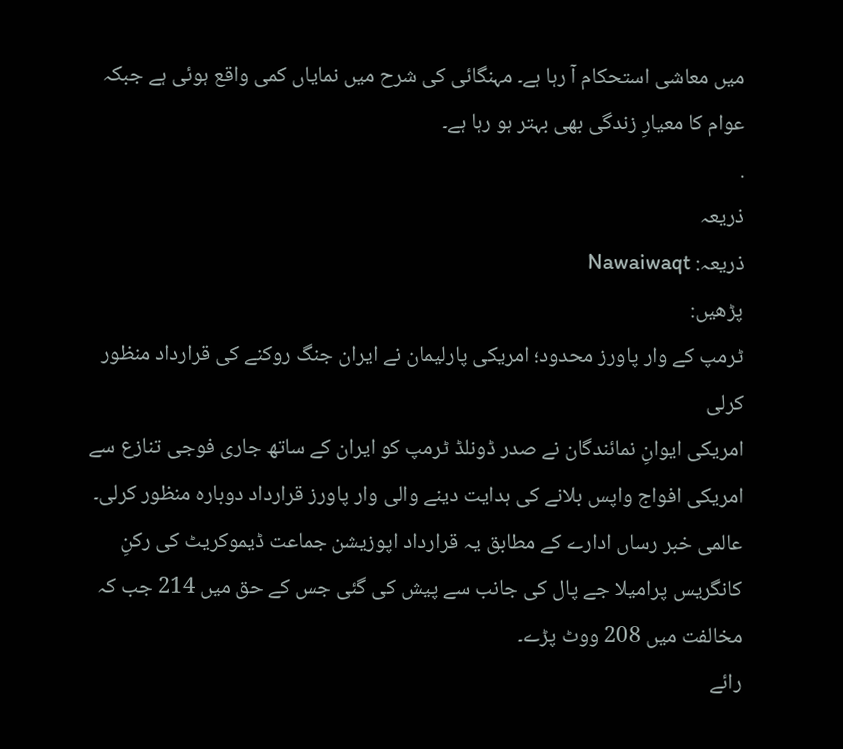میں معاشی استحکام آ رہا ہے۔ مہنگائی کی شرح میں نمایاں کمی واقع ہوئی ہے جبکہ عوام کا معیارِ زندگی بھی بہتر ہو رہا ہے۔
.
ذریعہ
ذریعہ: Nawaiwaqt
پڑھیں:
ٹرمپ کے وار پاورز محدود؛ امریکی پارلیمان نے ایران جنگ روکنے کی قرارداد منظور کرلی
امریکی ایوانِ نمائندگان نے صدر ڈونلڈ ٹرمپ کو ایران کے ساتھ جاری فوجی تنازع سے امریکی افواج واپس بلانے کی ہدایت دینے والی وار پاورز قرارداد دوبارہ منظور کرلی۔
عالمی خبر رساں ادارے کے مطابق یہ قرارداد اپوزیشن جماعت ڈیموکریٹ کی رکنِ کانگریس پرامیلا جے پال کی جانب سے پیش کی گئی جس کے حق میں 214 جب کہ مخالفت میں 208 ووٹ پڑے۔
رائے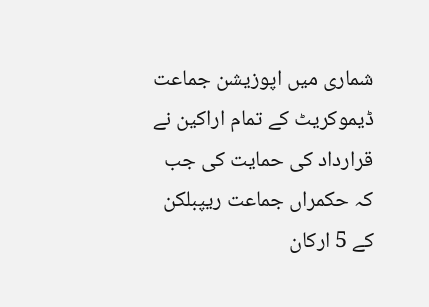شماری میں اپوزیشن جماعت ڈیموکریٹ کے تمام اراکین نے قرارداد کی حمایت کی جب کہ حکمراں جماعت ریپبلکن کے 5 ارکان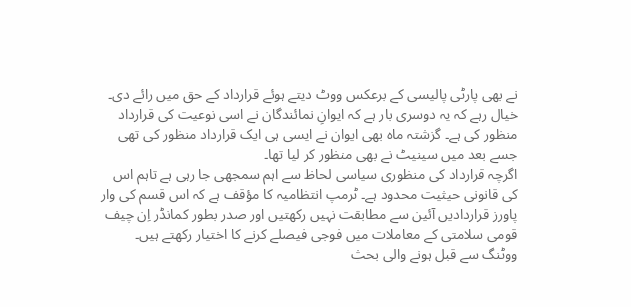نے بھی پارٹی پالیسی کے برعکس ووٹ دیتے ہوئے قرارداد کے حق میں رائے دی۔
خیال رہے کہ یہ دوسری بار ہے کہ ایوانِ نمائندگان نے اسی نوعیت کی قرارداد منظور کی ہے۔ گزشتہ ماہ بھی ایوان نے ایسی ہی ایک قرارداد منظور کی تھی جسے بعد میں سینیٹ نے بھی منظور کر لیا تھا۔
اگرچہ قرارداد کی منظوری سیاسی لحاظ سے اہم سمجھی جا رہی ہے تاہم اس کی قانونی حیثیت محدود ہے۔ ٹرمپ انتظامیہ کا مؤقف ہے کہ اس قسم کی وار پاورز قراردادیں آئین سے مطابقت نہیں رکھتیں اور صدر بطور کمانڈر اِن چیف قومی سلامتی کے معاملات میں فوجی فیصلے کرنے کا اختیار رکھتے ہیں۔
ووٹنگ سے قبل ہونے والی بحث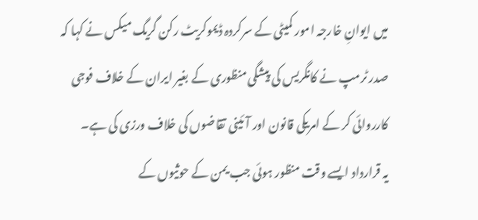میں ایوانِ خارجہ امور کمیٹی کے سرکردہ ڈیموکریٹ رکن گریگ میکس نے کہا کہ صدر ٹرمپ نے کانگریس کی پیشگی منظوری کے بغیر ایران کے خلاف فوجی کارروائی کر کے امریکی قانون اور آئینی تقاضوں کی خلاف ورزی کی ہے۔
یہ قرارداد ایسے وقت منظور ہوئی جب یمن کے حوثیوں کے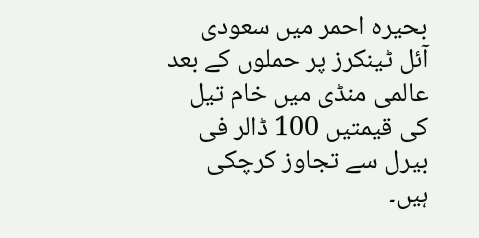بحیرہ احمر میں سعودی آئل ٹینکرز پر حملوں کے بعد عالمی منڈی میں خام تیل کی قیمتیں 100 ڈالر فی بیرل سے تجاوز کرچکی ہیں۔